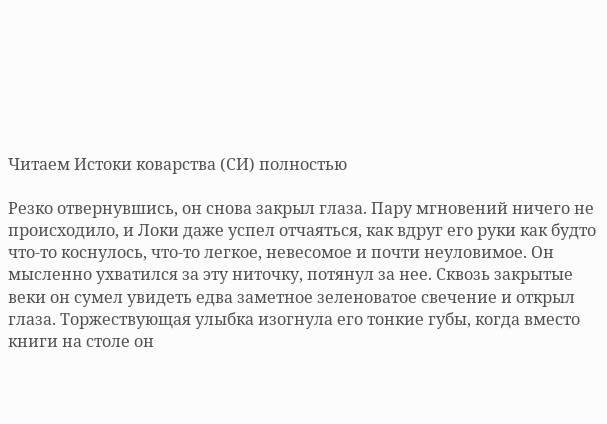Читаем Истоки коварства (СИ) полностью

Резко отвернувшись, он снова закрыл глаза. Пару мгновений ничего не происходило, и Локи даже успел отчаяться, как вдруг его руки как будто что-то коснулось, что-то легкое, невесомое и почти неуловимое. Он мысленно ухватился за эту ниточку, потянул за нее. Сквозь закрытые веки он сумел увидеть едва заметное зеленоватое свечение и открыл глаза. Торжествующая улыбка изогнула его тонкие губы, когда вместо книги на столе он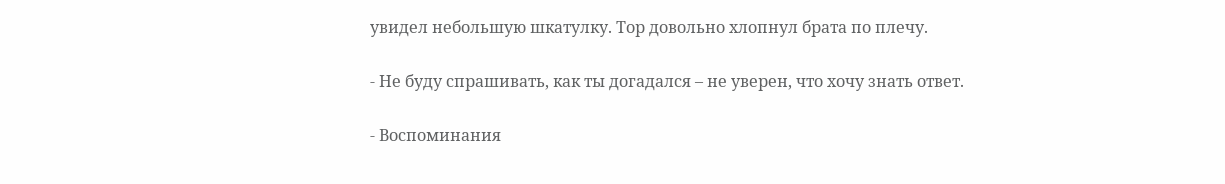увидел небольшую шкатулку. Тор довольно хлопнул брата по плечу.

- Не буду спрашивать, как ты догадался – не уверен, что хочу знать ответ.

- Воспоминания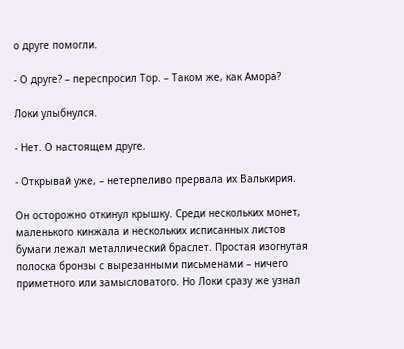о друге помогли.

- О друге? – переспросил Тор. – Таком же, как Амора?

Локи улыбнулся.

- Нет. О настоящем друге.

- Открывай уже, – нетерпеливо прервала их Валькирия.

Он осторожно откинул крышку. Среди нескольких монет, маленького кинжала и нескольких исписанных листов бумаги лежал металлический браслет. Простая изогнутая полоска бронзы с вырезанными письменами – ничего приметного или замысловатого. Но Локи сразу же узнал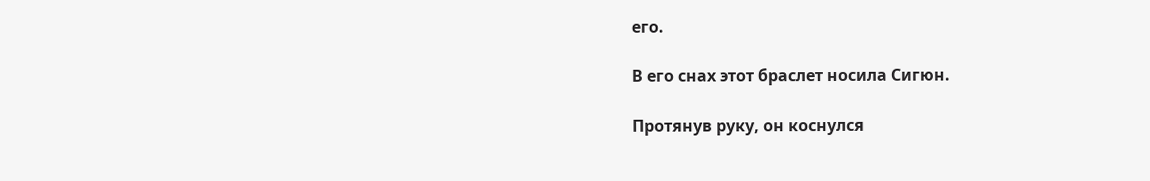его.

В его снах этот браслет носила Сигюн.

Протянув руку, он коснулся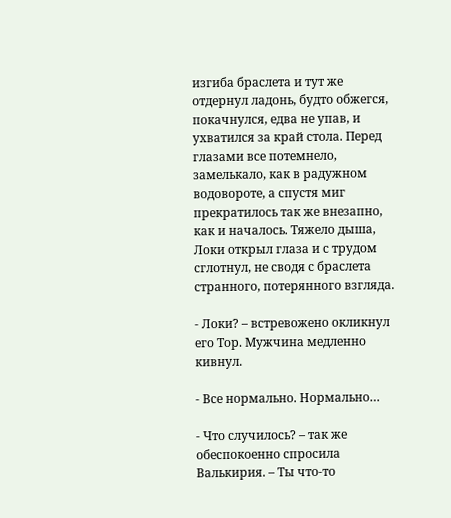изгиба браслета и тут же отдернул ладонь, будто обжегся, покачнулся, едва не упав, и ухватился за край стола. Перед глазами все потемнело, замелькало, как в радужном водовороте, а спустя миг прекратилось так же внезапно, как и началось. Тяжело дыша, Локи открыл глаза и с трудом сглотнул, не сводя с браслета странного, потерянного взгляда.

- Локи? – встревожено окликнул его Тор. Мужчина медленно кивнул.

- Все нормально. Нормально…

- Что случилось? – так же обеспокоенно спросила Валькирия. – Ты что-то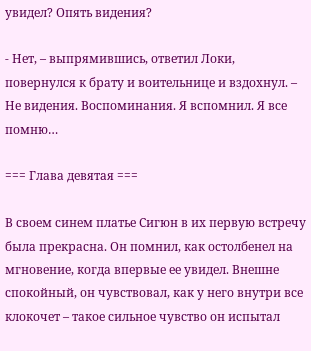увидел? Опять видения?

- Нет, – выпрямившись, ответил Локи, повернулся к брату и воительнице и вздохнул. – Не видения. Воспоминания. Я вспомнил. Я все помню…

=== Глава девятая ===

В своем синем платье Сигюн в их первую встречу была прекрасна. Он помнил, как остолбенел на мгновение, когда впервые ее увидел. Внешне спокойный, он чувствовал, как у него внутри все клокочет – такое сильное чувство он испытал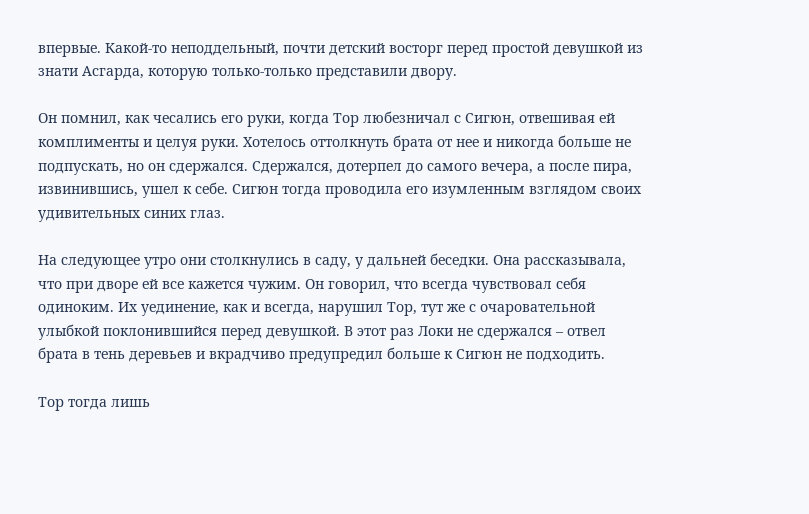впервые. Какой-то неподдельный, почти детский восторг перед простой девушкой из знати Асгарда, которую только-только представили двору.

Он помнил, как чесались его руки, когда Тор любезничал с Сигюн, отвешивая ей комплименты и целуя руки. Хотелось оттолкнуть брата от нее и никогда больше не подпускать, но он сдержался. Сдержался, дотерпел до самого вечера, а после пира, извинившись, ушел к себе. Сигюн тогда проводила его изумленным взглядом своих удивительных синих глаз.

На следующее утро они столкнулись в саду, у дальней беседки. Она рассказывала, что при дворе ей все кажется чужим. Он говорил, что всегда чувствовал себя одиноким. Их уединение, как и всегда, нарушил Тор, тут же с очаровательной улыбкой поклонившийся перед девушкой. В этот раз Локи не сдержался – отвел брата в тень деревьев и вкрадчиво предупредил больше к Сигюн не подходить.

Тор тогда лишь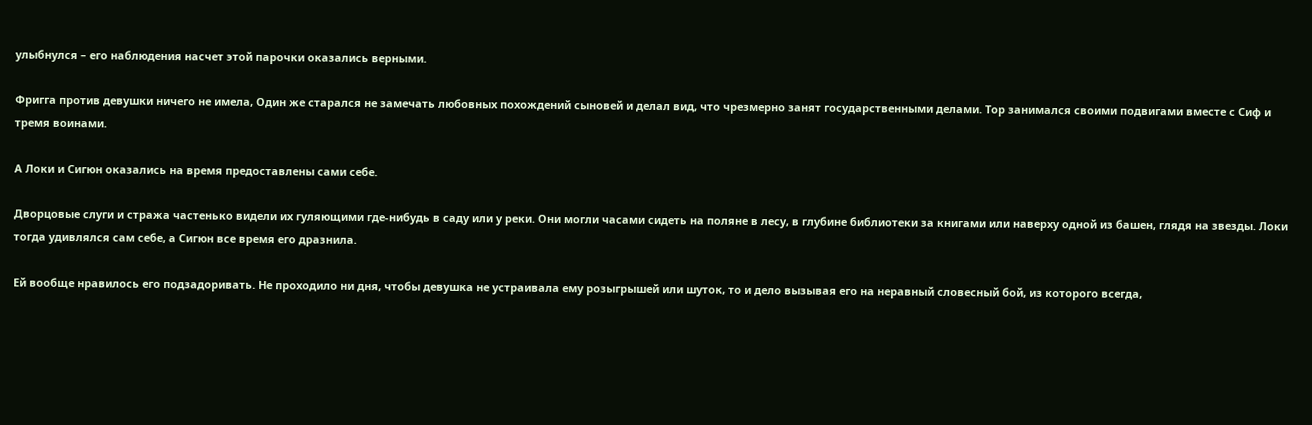улыбнулся – его наблюдения насчет этой парочки оказались верными.

Фригга против девушки ничего не имела, Один же старался не замечать любовных похождений сыновей и делал вид, что чрезмерно занят государственными делами. Тор занимался своими подвигами вместе с Сиф и тремя воинами.

А Локи и Сигюн оказались на время предоставлены сами себе.

Дворцовые слуги и стража частенько видели их гуляющими где-нибудь в саду или у реки. Они могли часами сидеть на поляне в лесу, в глубине библиотеки за книгами или наверху одной из башен, глядя на звезды. Локи тогда удивлялся сам себе, а Сигюн все время его дразнила.

Ей вообще нравилось его подзадоривать. Не проходило ни дня, чтобы девушка не устраивала ему розыгрышей или шуток, то и дело вызывая его на неравный словесный бой, из которого всегда,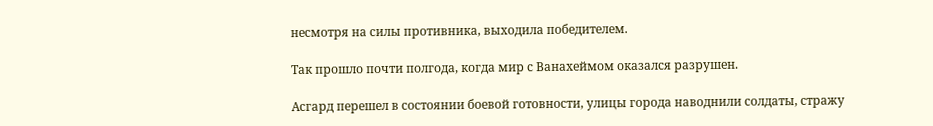несмотря на силы противника, выходила победителем.

Так прошло почти полгода, когда мир с Ванахеймом оказался разрушен.

Асгард перешел в состоянии боевой готовности, улицы города наводнили солдаты, стражу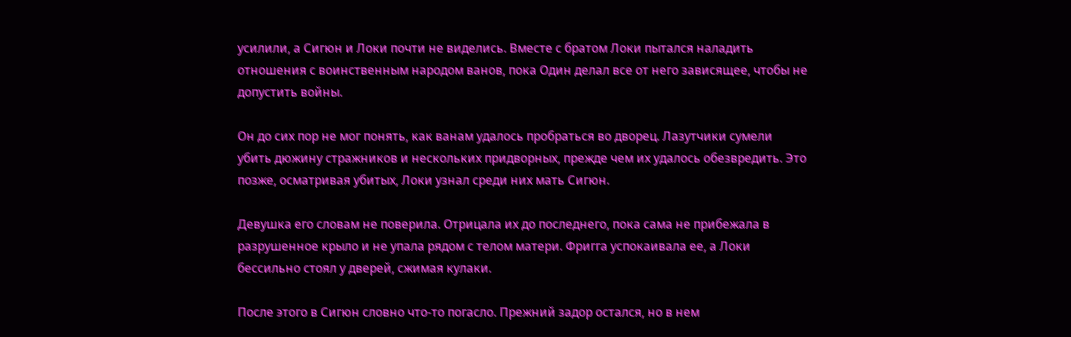усилили, а Сигюн и Локи почти не виделись. Вместе с братом Локи пытался наладить отношения с воинственным народом ванов, пока Один делал все от него зависящее, чтобы не допустить войны.

Он до сих пор не мог понять, как ванам удалось пробраться во дворец. Лазутчики сумели убить дюжину стражников и нескольких придворных, прежде чем их удалось обезвредить. Это позже, осматривая убитых, Локи узнал среди них мать Сигюн.

Девушка его словам не поверила. Отрицала их до последнего, пока сама не прибежала в разрушенное крыло и не упала рядом с телом матери. Фригга успокаивала ее, а Локи бессильно стоял у дверей, сжимая кулаки.

После этого в Сигюн словно что-то погасло. Прежний задор остался, но в нем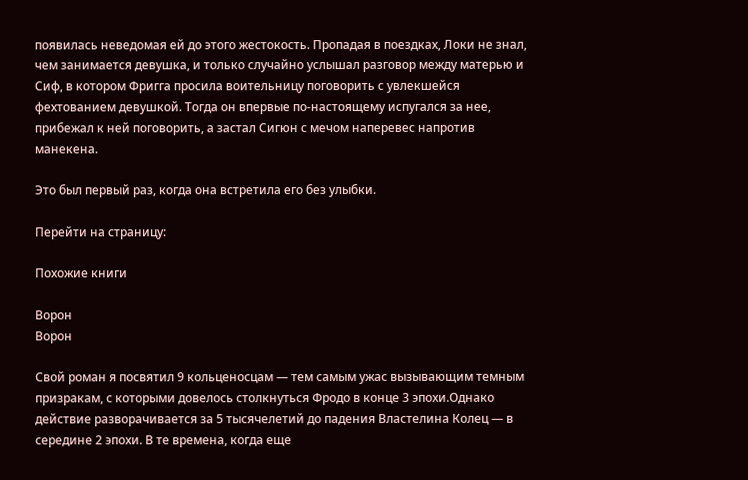появилась неведомая ей до этого жестокость. Пропадая в поездках, Локи не знал, чем занимается девушка, и только случайно услышал разговор между матерью и Сиф, в котором Фригга просила воительницу поговорить с увлекшейся фехтованием девушкой. Тогда он впервые по-настоящему испугался за нее, прибежал к ней поговорить, а застал Сигюн с мечом наперевес напротив манекена.

Это был первый раз, когда она встретила его без улыбки.

Перейти на страницу:

Похожие книги

Ворон
Ворон

Свой роман я посвятил 9 кольценосцам — тем самым ужас вызывающим темным призракам, с которыми довелось столкнуться Фродо в конце 3 эпохи.Однако действие разворачивается за 5 тысячелетий до падения Властелина Колец — в середине 2 эпохи. В те времена, когда еще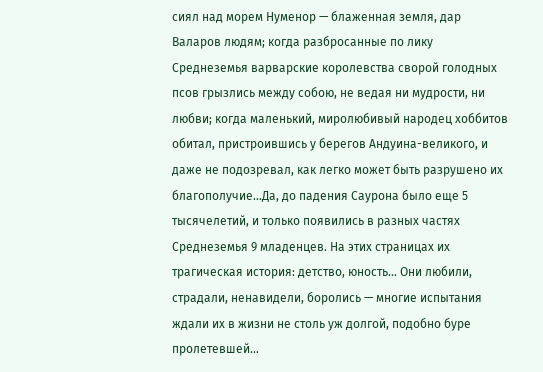сиял над морем Нуменор — блаженная земля, дар Валаров людям; когда разбросанные по лику Среднеземья варварские королевства сворой голодных псов грызлись между собою, не ведая ни мудрости, ни любви; когда маленький, миролюбивый народец хоббитов обитал, пристроившись у берегов Андуина-великого, и даже не подозревал, как легко может быть разрушено их благополучие…Да, до падения Саурона было еще 5 тысячелетий, и только появились в разных частях Среднеземья 9 младенцев. На этих страницах их трагическая история: детство, юность… Они любили, страдали, ненавидели, боролись — многие испытания ждали их в жизни не столь уж долгой, подобно буре пролетевшей…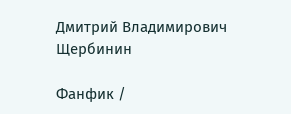Дмитрий Владимирович Щербинин

Фанфик /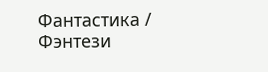Фантастика / Фэнтези